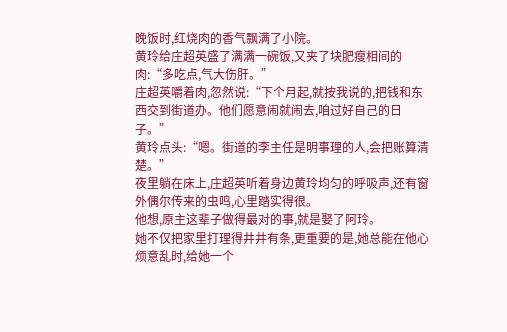晚饭时,红烧肉的香气飘满了小院。
黄玲给庄超英盛了满满一碗饭,又夹了块肥瘦相间的肉:“多吃点,气大伤肝。”
庄超英嚼着肉,忽然说:“下个月起,就按我说的,把钱和东西交到街道办。他们愿意闹就闹去,咱过好自己的日子。”
黄玲点头:“嗯。街道的李主任是明事理的人,会把账算清楚。”
夜里躺在床上,庄超英听着身边黄玲均匀的呼吸声,还有窗外偶尔传来的虫鸣,心里踏实得很。
他想,原主这辈子做得最对的事,就是娶了阿玲。
她不仅把家里打理得井井有条,更重要的是,她总能在他心烦意乱时,给她一个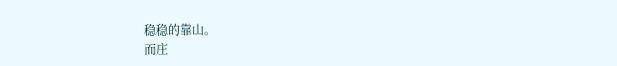稳稳的靠山。
而庄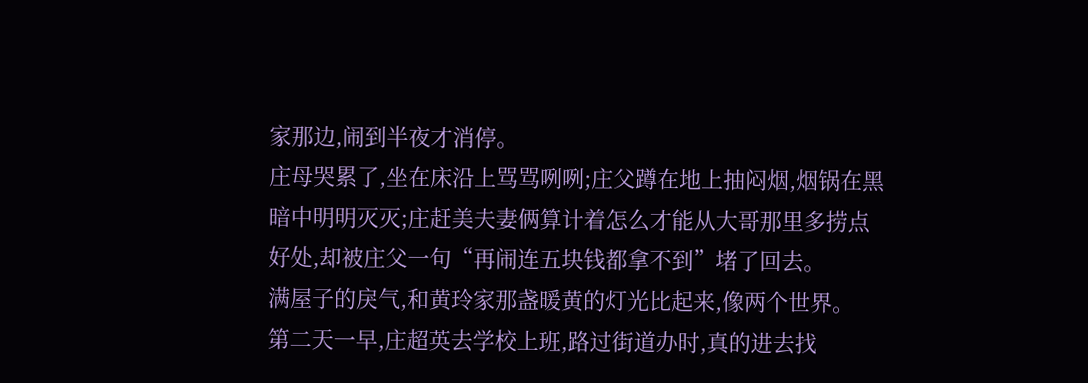家那边,闹到半夜才消停。
庄母哭累了,坐在床沿上骂骂咧咧;庄父蹲在地上抽闷烟,烟锅在黑暗中明明灭灭;庄赶美夫妻俩算计着怎么才能从大哥那里多捞点好处,却被庄父一句“再闹连五块钱都拿不到”堵了回去。
满屋子的戾气,和黄玲家那盏暖黄的灯光比起来,像两个世界。
第二天一早,庄超英去学校上班,路过街道办时,真的进去找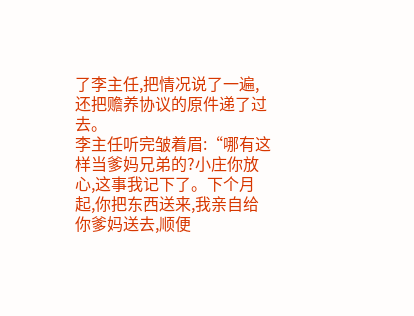了李主任,把情况说了一遍,还把赡养协议的原件递了过去。
李主任听完皱着眉:“哪有这样当爹妈兄弟的?小庄你放心,这事我记下了。下个月起,你把东西送来,我亲自给你爹妈送去,顺便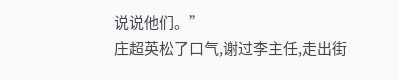说说他们。”
庄超英松了口气,谢过李主任,走出街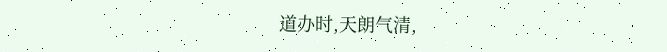道办时,天朗气清,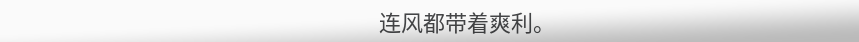连风都带着爽利。